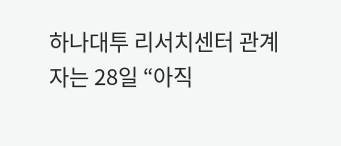하나대투 리서치센터 관계자는 28일 “아직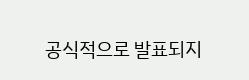공식적으로 발표되지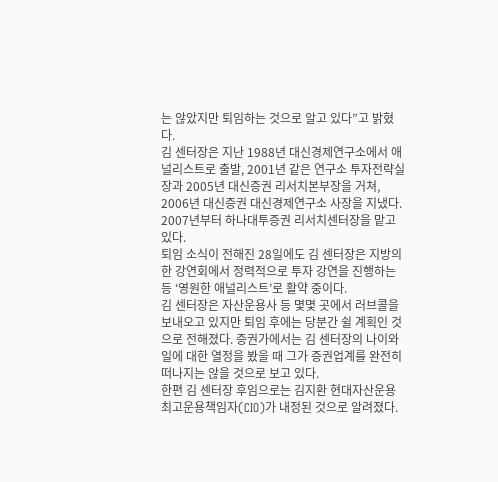는 않았지만 퇴임하는 것으로 알고 있다”고 밝혔다.
김 센터장은 지난 1988년 대신경제연구소에서 애널리스트로 출발, 2001년 같은 연구소 투자전략실장과 2005년 대신증권 리서치본부장을 거쳐, 2006년 대신증권 대신경제연구소 사장을 지냈다. 2007년부터 하나대투증권 리서치센터장을 맡고 있다.
퇴임 소식이 전해진 28일에도 김 센터장은 지방의 한 강연회에서 정력적으로 투자 강연을 진행하는 등 ‘영원한 애널리스트’로 활약 중이다.
김 센터장은 자산운용사 등 몇몇 곳에서 러브콜을 보내오고 있지만 퇴임 후에는 당분간 쉴 계획인 것으로 전해졌다. 증권가에서는 김 센터장의 나이와 일에 대한 열정을 봤을 때 그가 증권업계를 완전히 떠나지는 않을 것으로 보고 있다.
한편 김 센터장 후임으로는 김지환 현대자산운용 최고운용책임자(CIO)가 내정된 것으로 알려졌다.